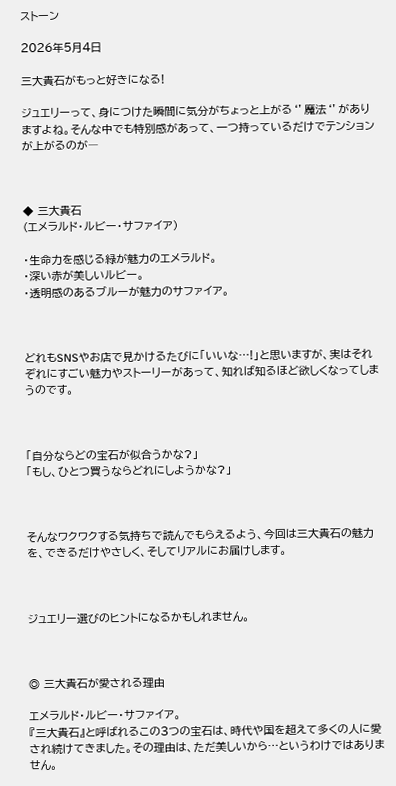ストーン

2026年5月4日

三大貴石がもっと好きになる!

ジュエリーって、身につけた瞬間に気分がちょっと上がる‘’魔法‘’がありますよね。そんな中でも特別感があって、一つ持っているだけでテンションが上がるのが―



◆ 三大貴石
(エメラルド・ルビー・サファイア)

・生命力を感じる緑が魅力のエメラルド。
・深い赤が美しいルビー。
・透明感のあるブルーが魅力のサファイア。



どれもSNSやお店で見かけるたびに「いいな…!」と思いますが、実はそれぞれにすごい魅力やストーリーがあって、知れば知るほど欲しくなってしまうのです。



「自分ならどの宝石が似合うかな?」
「もし、ひとつ買うならどれにしようかな?」



そんなワクワクする気持ちで読んでもらえるよう、今回は三大貴石の魅力を、できるだけやさしく、そしてリアルにお届けします。



ジュエリー選びのヒントになるかもしれません。



◎ 三大貴石が愛される理由

エメラルド・ルビー・サファイア。
『三大貴石』と呼ばれるこの3つの宝石は、時代や国を超えて多くの人に愛され続けてきました。その理由は、ただ美しいから…というわけではありません。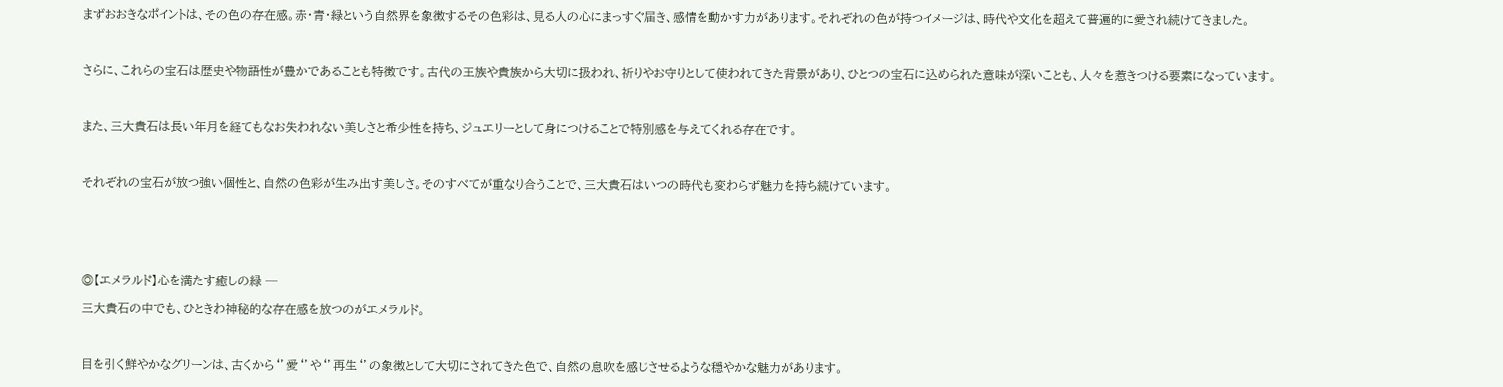まずおおきなポイントは、その色の存在感。赤・青・緑という自然界を象徴するその色彩は、見る人の心にまっすぐ届き、感情を動かす力があります。それぞれの色が持つイメージは、時代や文化を超えて普遍的に愛され続けてきました。



さらに、これらの宝石は歴史や物語性が豊かであることも特徴です。古代の王族や貴族から大切に扱われ、祈りやお守りとして使われてきた背景があり、ひとつの宝石に込められた意味が深いことも、人々を惹きつける要素になっています。



また、三大貴石は長い年月を経てもなお失われない美しさと希少性を持ち、ジュエリーとして身につけることで特別感を与えてくれる存在です。



それぞれの宝石が放つ強い個性と、自然の色彩が生み出す美しさ。そのすべてが重なり合うことで、三大貴石はいつの時代も変わらず魅力を持ち続けています。






◎【エメラルド】心を満たす癒しの緑 ─

三大貴石の中でも、ひときわ神秘的な存在感を放つのがエメラルド。



目を引く鮮やかなグリーンは、古くから‘’愛‘’や‘’再生‘’の象徴として大切にされてきた色で、自然の息吹を感じさせるような穏やかな魅力があります。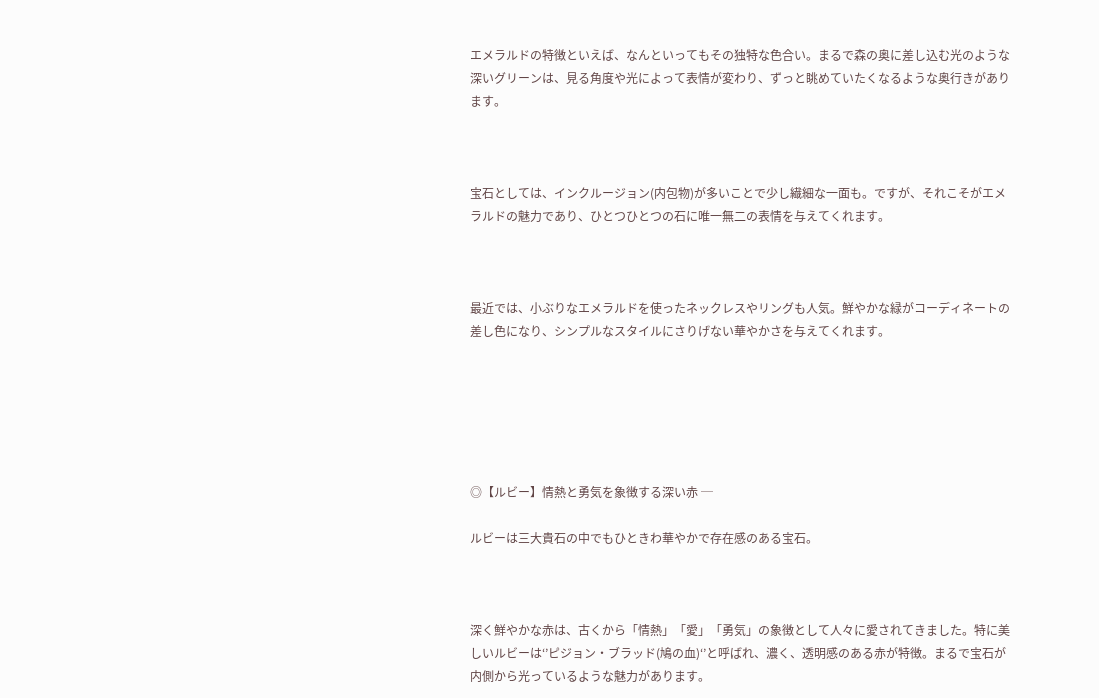エメラルドの特徴といえば、なんといってもその独特な色合い。まるで森の奥に差し込む光のような深いグリーンは、見る角度や光によって表情が変わり、ずっと眺めていたくなるような奥行きがあります。



宝石としては、インクルージョン(内包物)が多いことで少し繊細な一面も。ですが、それこそがエメラルドの魅力であり、ひとつひとつの石に唯一無二の表情を与えてくれます。



最近では、小ぶりなエメラルドを使ったネックレスやリングも人気。鮮やかな緑がコーディネートの差し色になり、シンプルなスタイルにさりげない華やかさを与えてくれます。






◎【ルビー】情熱と勇気を象徴する深い赤 ─

ルビーは三大貴石の中でもひときわ華やかで存在感のある宝石。



深く鮮やかな赤は、古くから「情熱」「愛」「勇気」の象徴として人々に愛されてきました。特に美しいルビーは‘’ピジョン・ブラッド(鳩の血)‘’と呼ばれ、濃く、透明感のある赤が特徴。まるで宝石が内側から光っているような魅力があります。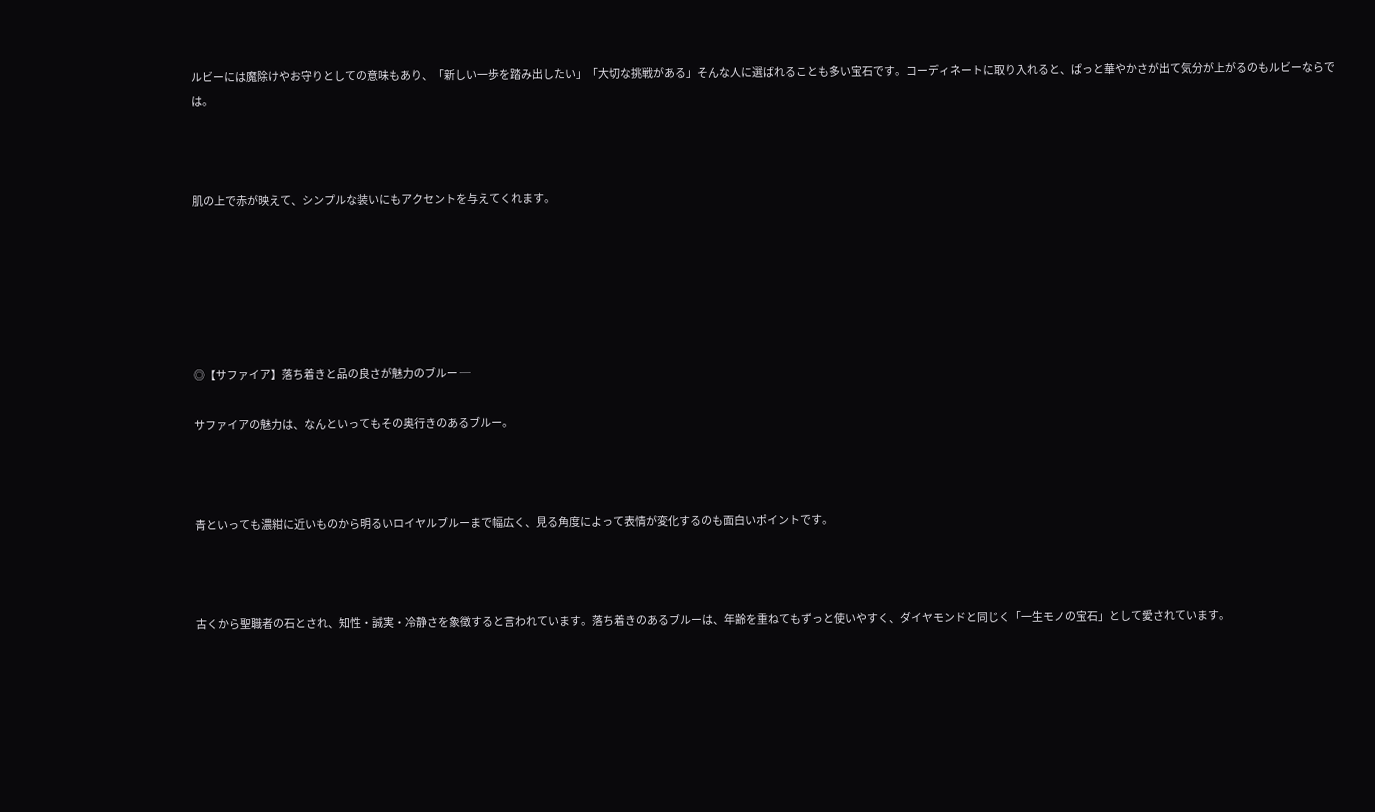ルビーには魔除けやお守りとしての意味もあり、「新しい一歩を踏み出したい」「大切な挑戦がある」そんな人に選ばれることも多い宝石です。コーディネートに取り入れると、ぱっと華やかさが出て気分が上がるのもルビーならでは。



肌の上で赤が映えて、シンプルな装いにもアクセントを与えてくれます。






◎【サファイア】落ち着きと品の良さが魅力のブルー ─

サファイアの魅力は、なんといってもその奥行きのあるブルー。



青といっても濃紺に近いものから明るいロイヤルブルーまで幅広く、見る角度によって表情が変化するのも面白いポイントです。



古くから聖職者の石とされ、知性・誠実・冷静さを象徴すると言われています。落ち着きのあるブルーは、年齢を重ねてもずっと使いやすく、ダイヤモンドと同じく「一生モノの宝石」として愛されています。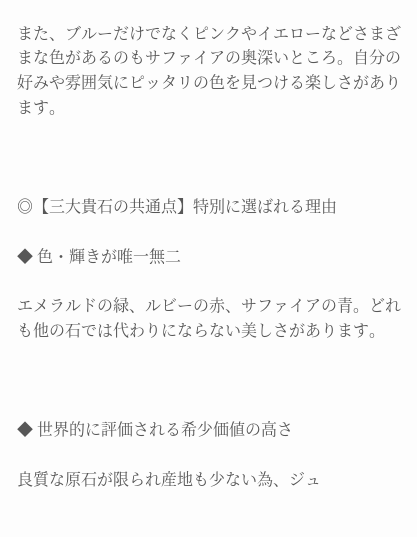また、ブルーだけでなくピンクやイエローなどさまざまな色があるのもサファイアの奥深いところ。自分の好みや雰囲気にピッタリの色を見つける楽しさがあります。



◎【三大貴石の共通点】特別に選ばれる理由

◆ 色・輝きが唯一無二

エメラルドの緑、ルビーの赤、サファイアの青。どれも他の石では代わりにならない美しさがあります。



◆ 世界的に評価される希少価値の高さ

良質な原石が限られ産地も少ない為、ジュ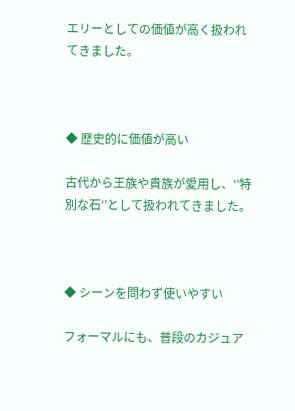エリーとしての価値が高く扱われてきました。



◆ 歴史的に価値が高い

古代から王族や貴族が愛用し、‘’特別な石‘’として扱われてきました。



◆ シーンを問わず使いやすい

フォーマルにも、普段のカジュア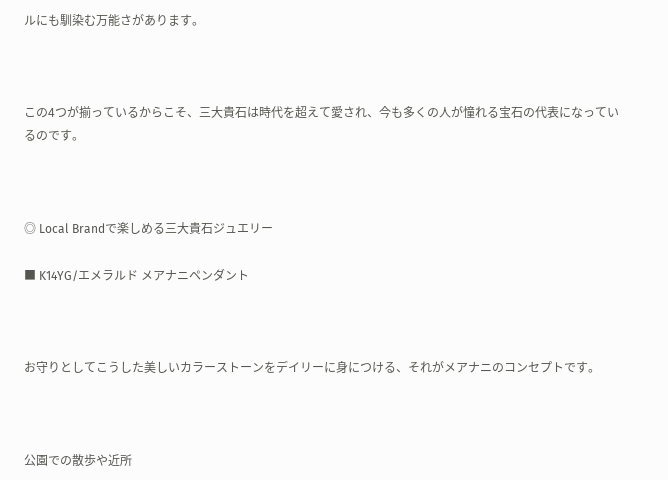ルにも馴染む万能さがあります。



この4つが揃っているからこそ、三大貴石は時代を超えて愛され、今も多くの人が憧れる宝石の代表になっているのです。



◎ Local Brandで楽しめる三大貴石ジュエリー

■ K14YG/エメラルド メアナニペンダント



お守りとしてこうした美しいカラーストーンをデイリーに身につける、それがメアナニのコンセプトです。



公園での散歩や近所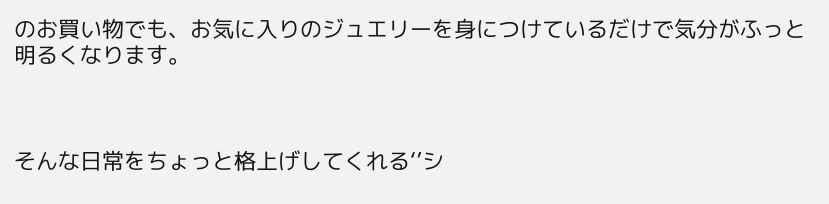のお買い物でも、お気に入りのジュエリーを身につけているだけで気分がふっと明るくなります。



そんな日常をちょっと格上げしてくれる‘’シ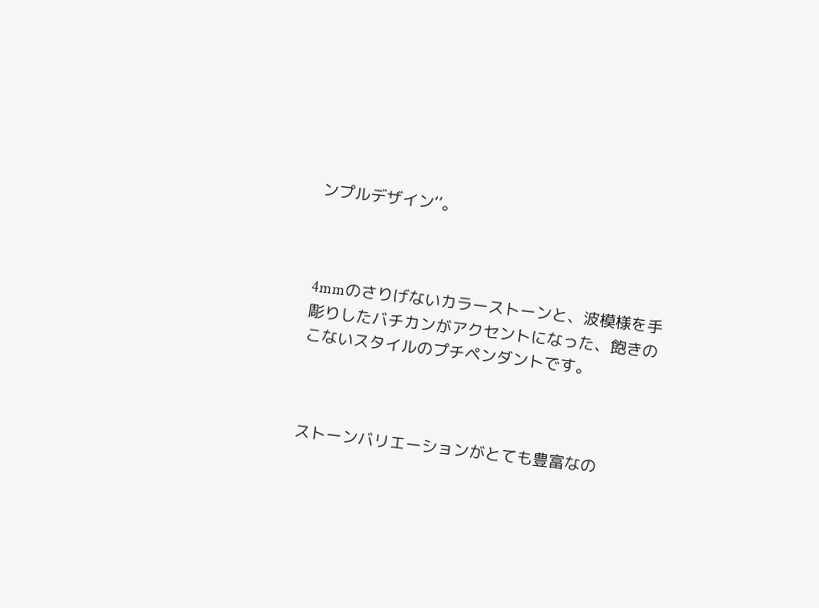ンプルデザイン‘’。



4mmのさりげないカラーストーンと、波模様を手彫りしたバチカンがアクセントになった、飽きのこないスタイルのプチペンダントです。



ストーンバリエーションがとても豊富なの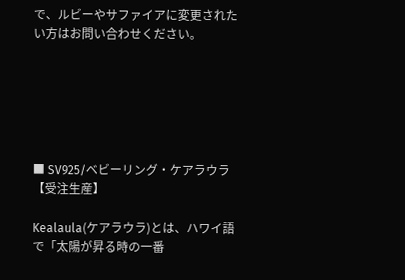で、ルビーやサファイアに変更されたい方はお問い合わせください。






■ SV925/ベビーリング・ケアラウラ【受注生産】

Kealaula(ケアラウラ)とは、ハワイ語で「太陽が昇る時の一番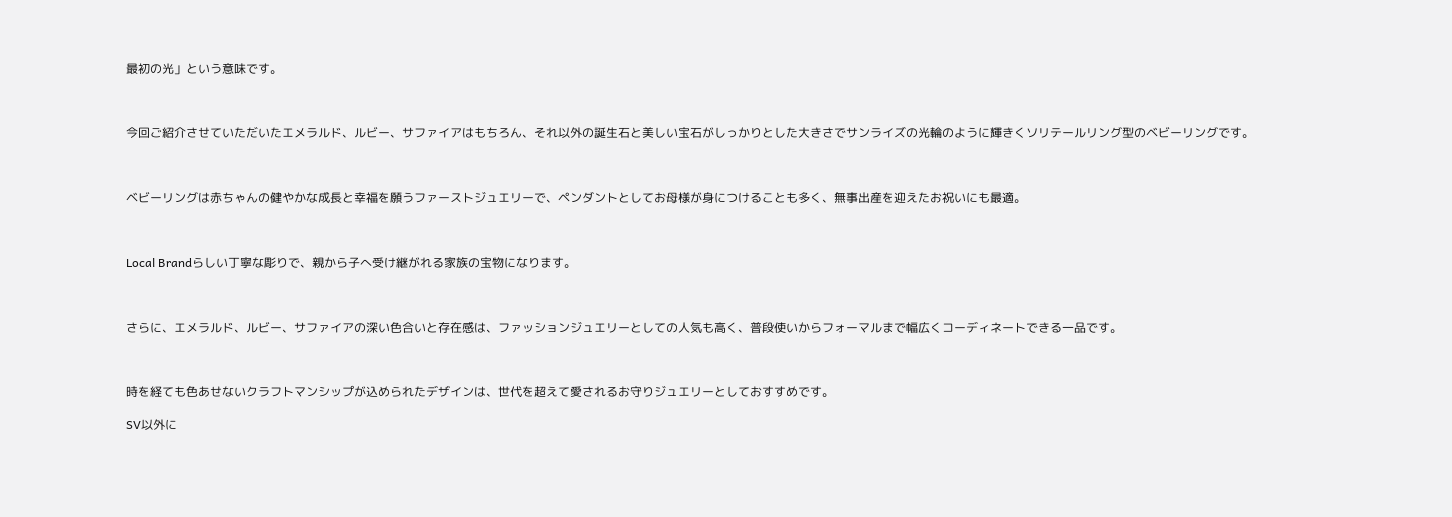最初の光」という意味です。



今回ご紹介させていただいたエメラルド、ルビー、サファイアはもちろん、それ以外の誕生石と美しい宝石がしっかりとした大きさでサンライズの光輪のように輝きくソリテールリング型のベビーリングです。



ベビーリングは赤ちゃんの健やかな成長と幸福を願うファーストジュエリーで、ペンダントとしてお母様が身につけることも多く、無事出産を迎えたお祝いにも最適。



Local Brandらしい丁寧な彫りで、親から子へ受け継がれる家族の宝物になります。



さらに、エメラルド、ルビー、サファイアの深い色合いと存在感は、ファッションジュエリーとしての人気も高く、普段使いからフォーマルまで幅広くコーディネートできる一品です。



時を経ても色あせないクラフトマンシップが込められたデザインは、世代を超えて愛されるお守りジュエリーとしておすすめです。

SV以外に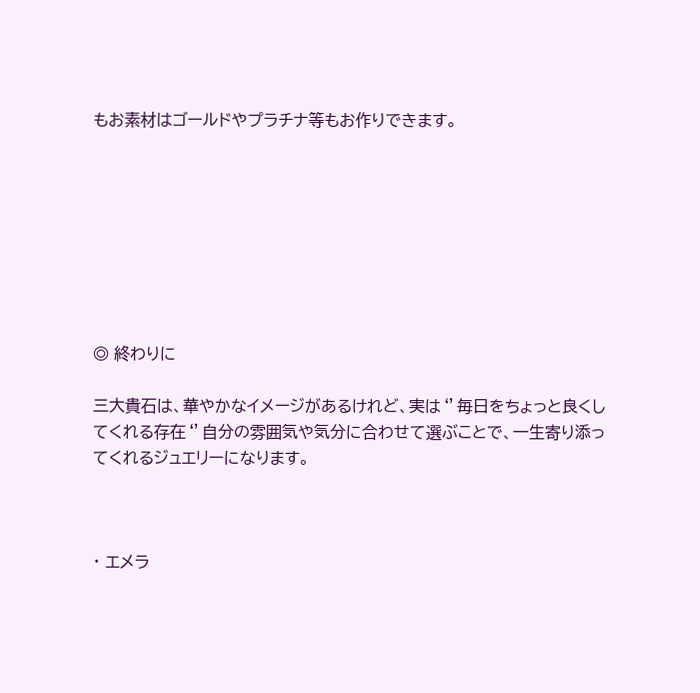もお素材はゴールドやプラチナ等もお作りできます。








◎ 終わりに

三大貴石は、華やかなイメージがあるけれど、実は‘’毎日をちょっと良くしてくれる存在‘’自分の雰囲気や気分に合わせて選ぶことで、一生寄り添ってくれるジュエリーになります。



・ エメラ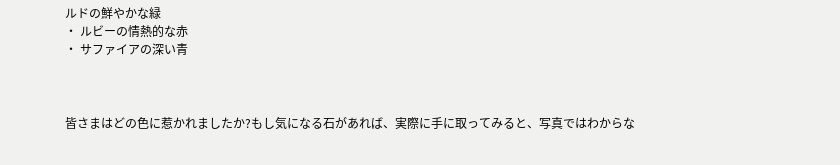ルドの鮮やかな緑
・ ルビーの情熱的な赤
・ サファイアの深い青



皆さまはどの色に惹かれましたか?もし気になる石があれば、実際に手に取ってみると、写真ではわからな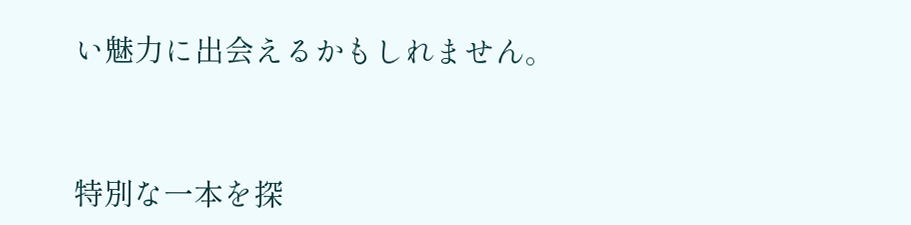い魅力に出会えるかもしれません。



特別な一本を探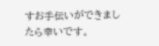すお手伝いができましたら幸いです。